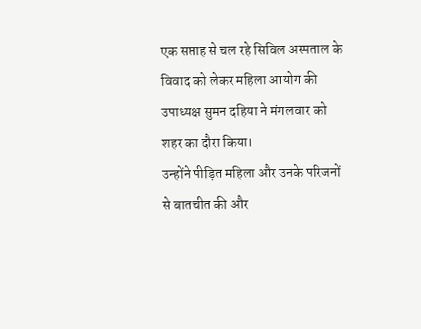एक सप्ताह से चल रहे सिविल अस्पताल के विवाद को लेकर महिला आयोग की उपाध्यक्ष सुमन दहिया ने मंगलवार को शहर का दौरा किया।
उन्होंने पीड़ित महिला और उनके परिजनों से बातचीत की और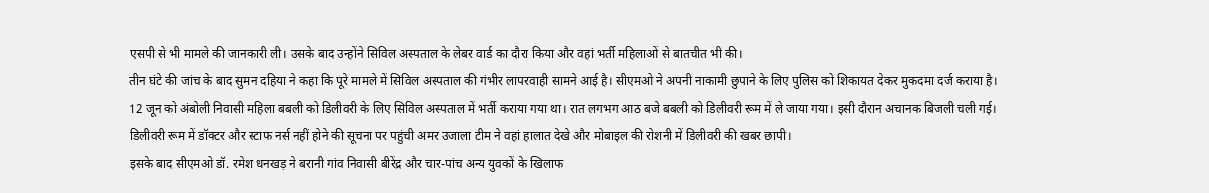एसपी से भी मामले की जानकारी ली। उसके बाद उन्होंने सिविल अस्पताल के लेबर वार्ड का दौरा किया और वहां भर्ती महिलाओं से बातचीत भी की।
तीन घंटे की जांच के बाद सुमन दहिया ने कहा कि पूरे मामले में सिविल अस्पताल की गंभीर लापरवाही सामने आई है। सीएमओ ने अपनी नाकामी छुपाने के लिए पुलिस को शिकायत देकर मुकदमा दर्ज कराया है।
12 जून को अंबोली निवासी महिला बबली को डिलीवरी के लिए सिविल अस्पताल में भर्ती कराया गया था। रात लगभग आठ बजे बबली को डिलीवरी रूम में ले जाया गया। इसी दौरान अचानक बिजली चली गई।
डिलीवरी रूम में डॉक्टर और स्टाफ नर्स नहीं होने की सूचना पर पहुंची अमर उजाला टीम ने वहां हालात देखे और मोबाइल की रोशनी में डिलीवरी की खबर छापी।
इसके बाद सीएमओ डॉ. रमेश धनखड़ ने बरानी गांव निवासी बीरेंद्र और चार-पांच अन्य युवकों के खिलाफ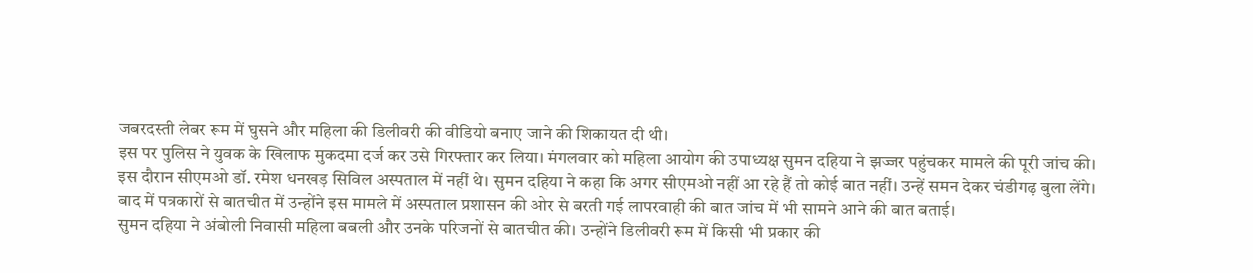जबरदस्ती लेबर रूम में घुसने और महिला की डिलीवरी की वीडियो बनाए जाने की शिकायत दी थी।
इस पर पुलिस ने युवक के खिलाफ मुकदमा दर्ज कर उसे गिरफ्तार कर लिया। मंगलवार को महिला आयोग की उपाध्यक्ष सुमन दहिया ने झज्जर पहुंचकर मामले की पूरी जांच की।
इस दौरान सीएमओ डॉ. रमेश धनखड़ सिविल अस्पताल में नहीं थे। सुमन दहिया ने कहा कि अगर सीएमओ नहीं आ रहे हैं तो कोई बात नहीं। उन्हें समन देकर चंडीगढ़ बुला लेंगे।
बाद में पत्रकारों से बातचीत में उन्होंने इस मामले में अस्पताल प्रशासन की ओर से बरती गई लापरवाही की बात जांच में भी सामने आने की बात बताई।
सुमन दहिया ने अंबोली निवासी महिला बबली और उनके परिजनों से बातचीत की। उन्होंने डिलीवरी रूम में किसी भी प्रकार की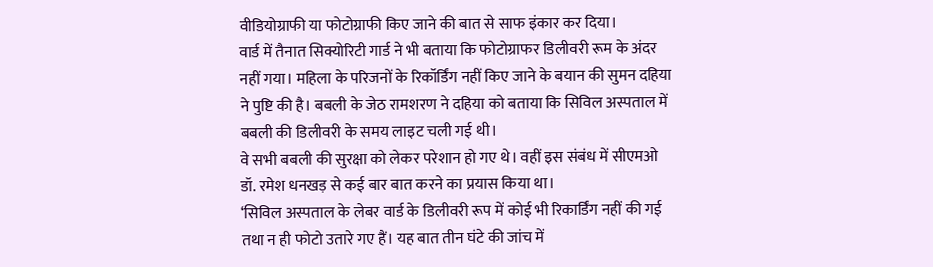वीडियोग्राफी या फोटोग्राफी किए जाने की बात से साफ इंकार कर दिया।
वार्ड में तैनात सिक्योरिटी गार्ड ने भी बताया कि फोटोग्राफर डिलीवरी रूम के अंदर नहीं गया। महिला के परिजनों के रिकॉर्डिंग नहीं किए जाने के बयान की सुमन दहिया ने पुष्टि की है। बबली के जेठ रामशरण ने दहिया को बताया कि सिविल अस्पताल में बबली की डिलीवरी के समय लाइट चली गई थी।
वे सभी बबली की सुरक्षा को लेकर परेशान हो गए थे। वहीं इस संबंध में सीएमओ डॉ. रमेश धनखड़ से कई बार बात करने का प्रयास किया था।
‘सिविल अस्पताल के लेबर वार्ड के डिलीवरी रूप में कोई भी रिकार्डिंग नहीं की गई तथा न ही फोटो उतारे गए हैं। यह बात तीन घंटे की जांच में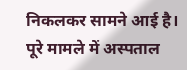निकलकर सामने आई है।
पूरे मामले में अस्पताल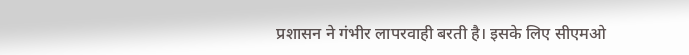प्रशासन ने गंभीर लापरवाही बरती है। इसके लिए सीएमओ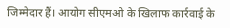जिम्मेदार हैं। आयोग सीएमओ के खिलाफ कार्रवाई के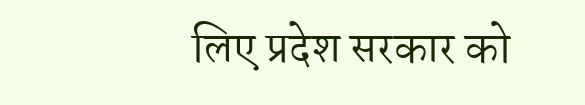लिए प्रदेश सरकार को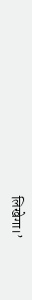लिखेगा।’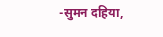-सुमन दहिया,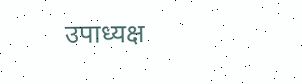उपाध्यक्ष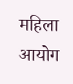महिला आयोग